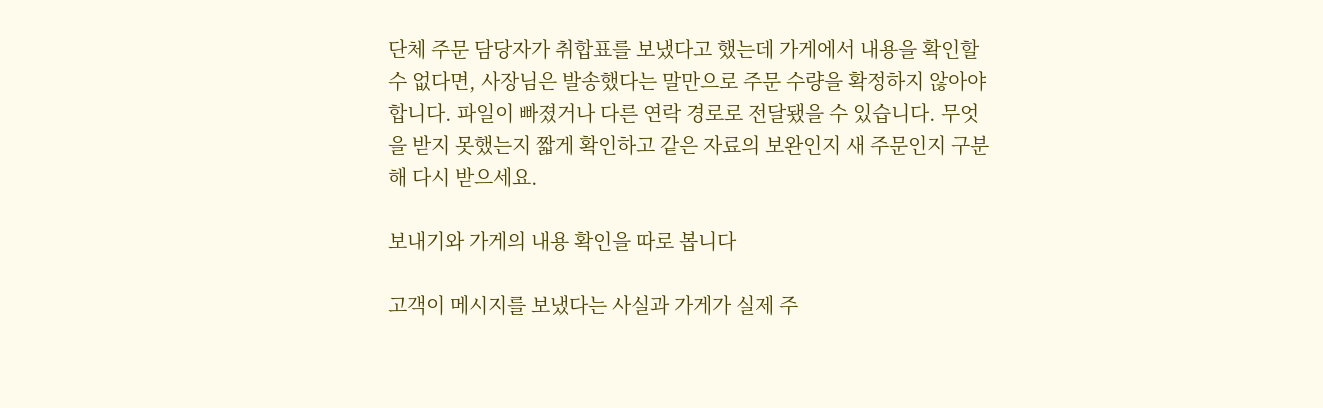단체 주문 담당자가 취합표를 보냈다고 했는데 가게에서 내용을 확인할 수 없다면, 사장님은 발송했다는 말만으로 주문 수량을 확정하지 않아야 합니다. 파일이 빠졌거나 다른 연락 경로로 전달됐을 수 있습니다. 무엇을 받지 못했는지 짧게 확인하고 같은 자료의 보완인지 새 주문인지 구분해 다시 받으세요.

보내기와 가게의 내용 확인을 따로 봅니다

고객이 메시지를 보냈다는 사실과 가게가 실제 주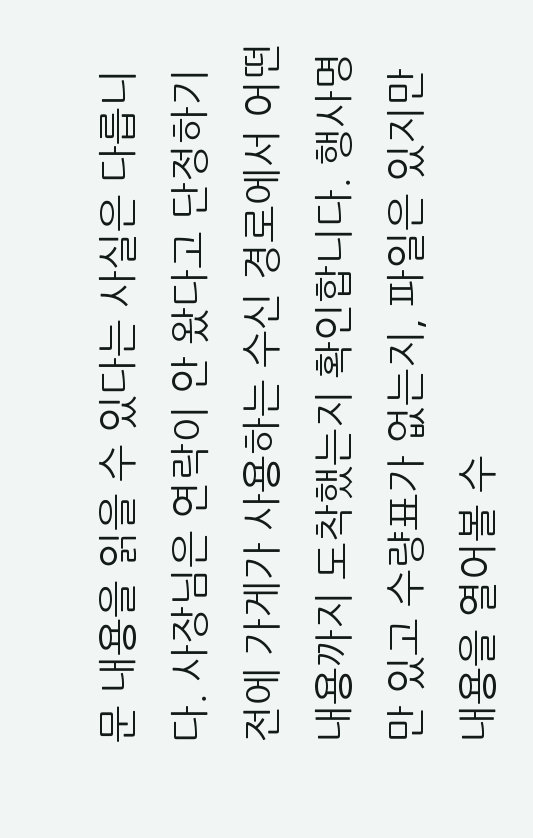문 내용을 읽을 수 있다는 사실은 다릅니다. 사장님은 연락이 안 왔다고 단정하기 전에 가게가 사용하는 수신 경로에서 어떤 내용까지 도착했는지 확인합니다. 행사명만 있고 수량표가 없는지, 파일은 있지만 내용을 열어볼 수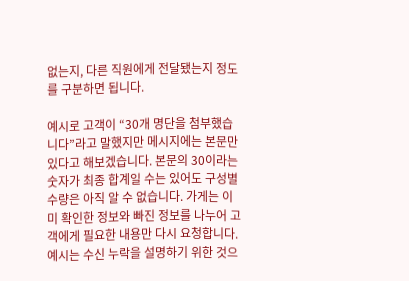없는지, 다른 직원에게 전달됐는지 정도를 구분하면 됩니다.

예시로 고객이 “30개 명단을 첨부했습니다”라고 말했지만 메시지에는 본문만 있다고 해보겠습니다. 본문의 30이라는 숫자가 최종 합계일 수는 있어도 구성별 수량은 아직 알 수 없습니다. 가게는 이미 확인한 정보와 빠진 정보를 나누어 고객에게 필요한 내용만 다시 요청합니다. 예시는 수신 누락을 설명하기 위한 것으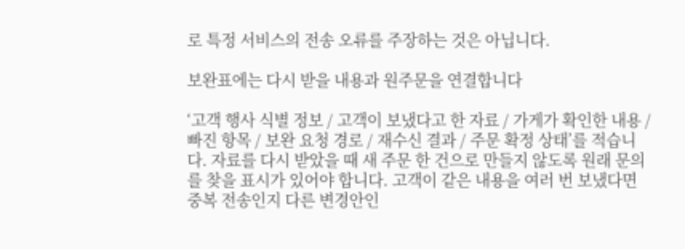로 특정 서비스의 전송 오류를 주장하는 것은 아닙니다.

보완표에는 다시 받을 내용과 원주문을 연결합니다

‘고객 행사 식별 정보 / 고객이 보냈다고 한 자료 / 가게가 확인한 내용 / 빠진 항목 / 보완 요청 경로 / 재수신 결과 / 주문 확정 상태’를 적습니다. 자료를 다시 받았을 때 새 주문 한 건으로 만들지 않도록 원래 문의를 찾을 표시가 있어야 합니다. 고객이 같은 내용을 여러 번 보냈다면 중복 전송인지 다른 변경안인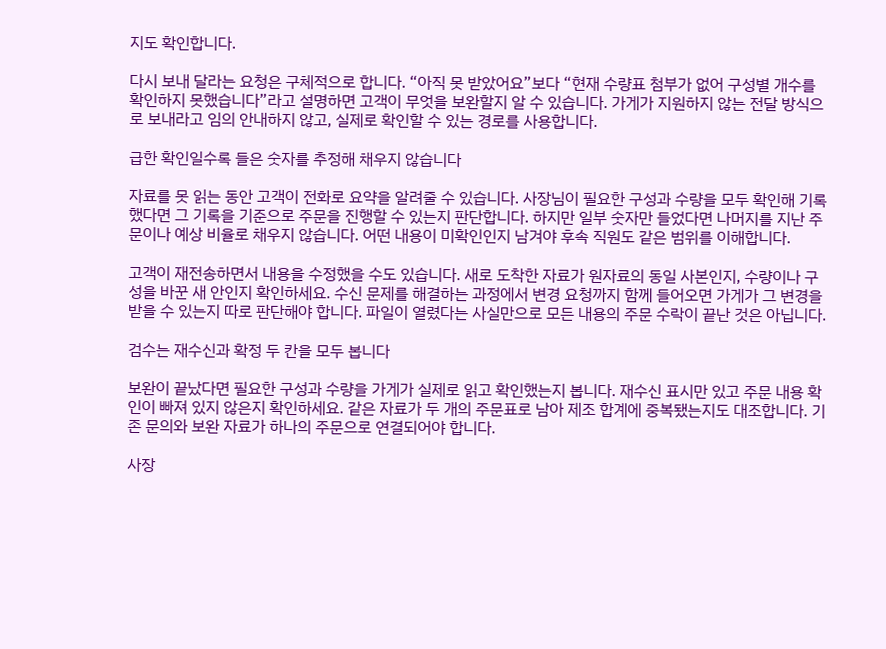지도 확인합니다.

다시 보내 달라는 요청은 구체적으로 합니다. “아직 못 받았어요”보다 “현재 수량표 첨부가 없어 구성별 개수를 확인하지 못했습니다”라고 설명하면 고객이 무엇을 보완할지 알 수 있습니다. 가게가 지원하지 않는 전달 방식으로 보내라고 임의 안내하지 않고, 실제로 확인할 수 있는 경로를 사용합니다.

급한 확인일수록 들은 숫자를 추정해 채우지 않습니다

자료를 못 읽는 동안 고객이 전화로 요약을 알려줄 수 있습니다. 사장님이 필요한 구성과 수량을 모두 확인해 기록했다면 그 기록을 기준으로 주문을 진행할 수 있는지 판단합니다. 하지만 일부 숫자만 들었다면 나머지를 지난 주문이나 예상 비율로 채우지 않습니다. 어떤 내용이 미확인인지 남겨야 후속 직원도 같은 범위를 이해합니다.

고객이 재전송하면서 내용을 수정했을 수도 있습니다. 새로 도착한 자료가 원자료의 동일 사본인지, 수량이나 구성을 바꾼 새 안인지 확인하세요. 수신 문제를 해결하는 과정에서 변경 요청까지 함께 들어오면 가게가 그 변경을 받을 수 있는지 따로 판단해야 합니다. 파일이 열렸다는 사실만으로 모든 내용의 주문 수락이 끝난 것은 아닙니다.

검수는 재수신과 확정 두 칸을 모두 봅니다

보완이 끝났다면 필요한 구성과 수량을 가게가 실제로 읽고 확인했는지 봅니다. 재수신 표시만 있고 주문 내용 확인이 빠져 있지 않은지 확인하세요. 같은 자료가 두 개의 주문표로 남아 제조 합계에 중복됐는지도 대조합니다. 기존 문의와 보완 자료가 하나의 주문으로 연결되어야 합니다.

사장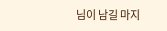님이 남길 마지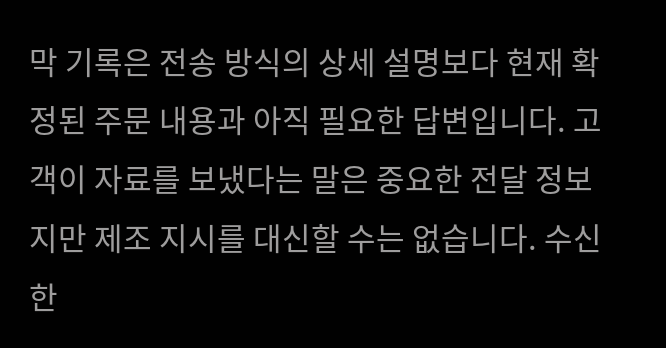막 기록은 전송 방식의 상세 설명보다 현재 확정된 주문 내용과 아직 필요한 답변입니다. 고객이 자료를 보냈다는 말은 중요한 전달 정보지만 제조 지시를 대신할 수는 없습니다. 수신한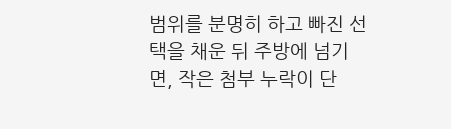범위를 분명히 하고 빠진 선택을 채운 뒤 주방에 넘기면, 작은 첨부 누락이 단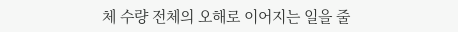체 수량 전체의 오해로 이어지는 일을 줄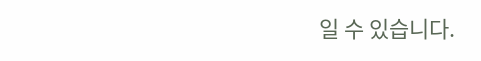일 수 있습니다.